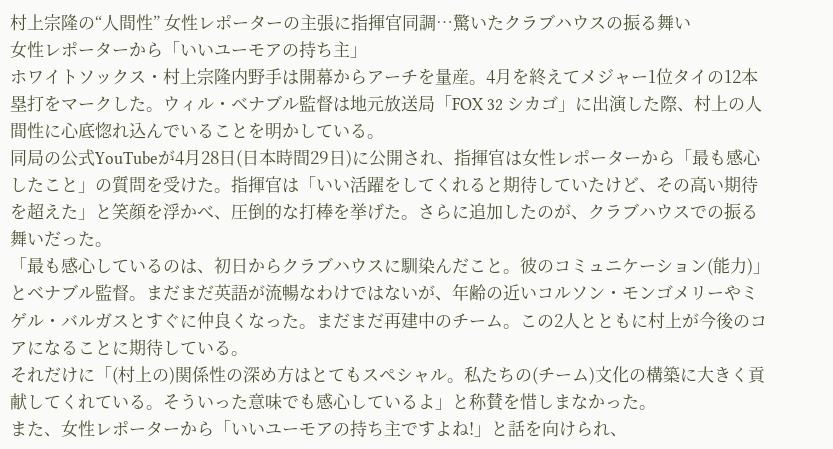村上宗隆の“人間性” 女性レポーターの主張に指揮官同調…驚いたクラブハウスの振る舞い
女性レポーターから「いいユーモアの持ち主」
ホワイトソックス・村上宗隆内野手は開幕からアーチを量産。4月を終えてメジャー1位タイの12本塁打をマークした。ウィル・ベナブル監督は地元放送局「FOX 32 シカゴ」に出演した際、村上の人間性に心底惚れ込んでいることを明かしている。
同局の公式YouTubeが4月28日(日本時間29日)に公開され、指揮官は女性レポーターから「最も感心したこと」の質問を受けた。指揮官は「いい活躍をしてくれると期待していたけど、その高い期待を超えた」と笑顔を浮かべ、圧倒的な打棒を挙げた。さらに追加したのが、クラブハウスでの振る舞いだった。
「最も感心しているのは、初日からクラブハウスに馴染んだこと。彼のコミュニケーション(能力)」とベナブル監督。まだまだ英語が流暢なわけではないが、年齢の近いコルソン・モンゴメリーやミゲル・バルガスとすぐに仲良くなった。まだまだ再建中のチーム。この2人とともに村上が今後のコアになることに期待している。
それだけに「(村上の)関係性の深め方はとてもスペシャル。私たちの(チーム)文化の構築に大きく貢献してくれている。そういった意味でも感心しているよ」と称賛を惜しまなかった。
また、女性レポーターから「いいユーモアの持ち主ですよね!」と話を向けられ、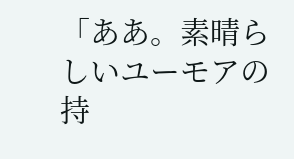「ああ。素晴らしいユーモアの持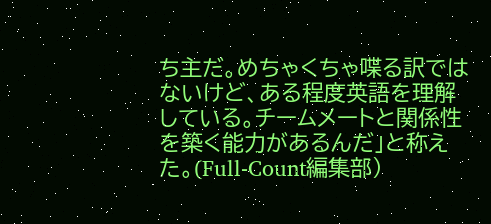ち主だ。めちゃくちゃ喋る訳ではないけど、ある程度英語を理解している。チームメートと関係性を築く能力があるんだ」と称えた。(Full-Count編集部)